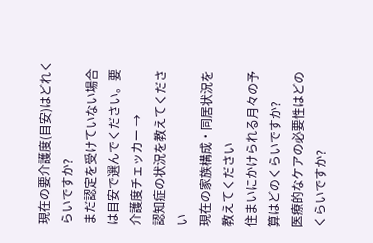現在の要介護度(目安)はどれくらいですか?
まだ認定を受けていない場合は目安で選んでください。要介護度チェッカー →
認知症の状況を教えてください
現在の家族構成・同居状況を教えてください
住まいにかけられる月々の予算はどのくらいですか?
医療的なケアの必要性はどのくらいですか?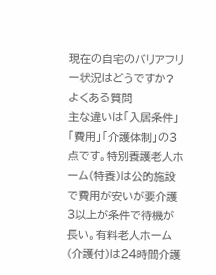現在の自宅のバリアフリー状況はどうですか?
よくある質問
主な違いは「入居条件」「費用」「介護体制」の3点です。特別養護老人ホーム(特養)は公的施設で費用が安いが要介護3以上が条件で待機が長い。有料老人ホーム(介護付)は24時間介護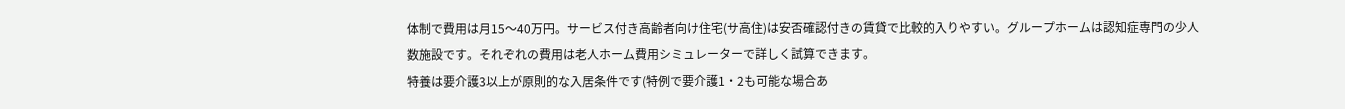体制で費用は月15〜40万円。サービス付き高齢者向け住宅(サ高住)は安否確認付きの賃貸で比較的入りやすい。グループホームは認知症専門の少人数施設です。それぞれの費用は老人ホーム費用シミュレーターで詳しく試算できます。
特養は要介護3以上が原則的な入居条件です(特例で要介護1・2も可能な場合あ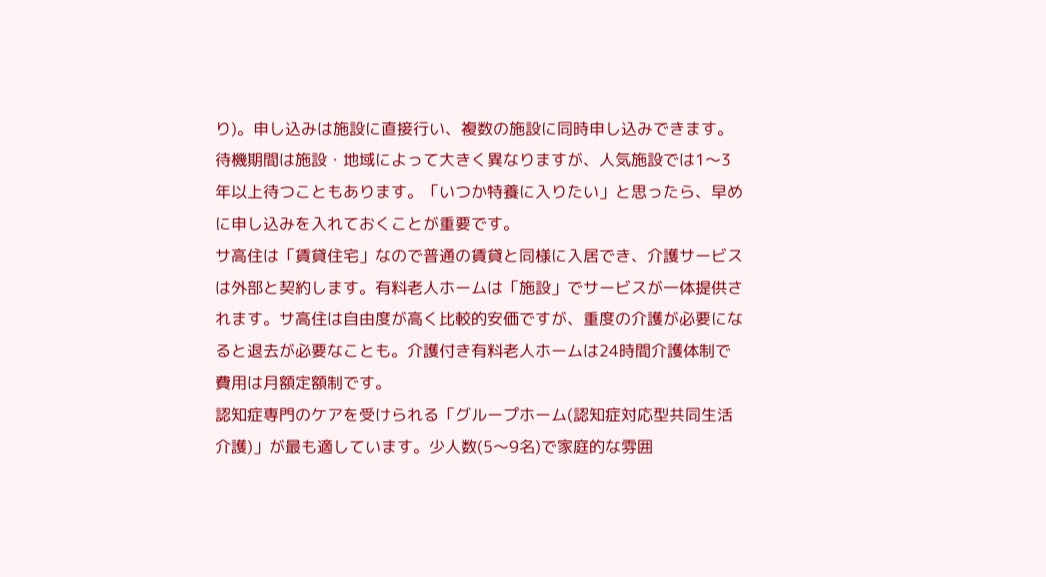り)。申し込みは施設に直接行い、複数の施設に同時申し込みできます。待機期間は施設・地域によって大きく異なりますが、人気施設では1〜3年以上待つこともあります。「いつか特養に入りたい」と思ったら、早めに申し込みを入れておくことが重要です。
サ高住は「賃貸住宅」なので普通の賃貸と同様に入居でき、介護サービスは外部と契約します。有料老人ホームは「施設」でサービスが一体提供されます。サ高住は自由度が高く比較的安価ですが、重度の介護が必要になると退去が必要なことも。介護付き有料老人ホームは24時間介護体制で費用は月額定額制です。
認知症専門のケアを受けられる「グループホーム(認知症対応型共同生活介護)」が最も適しています。少人数(5〜9名)で家庭的な雰囲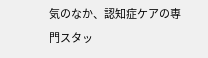気のなか、認知症ケアの専門スタッ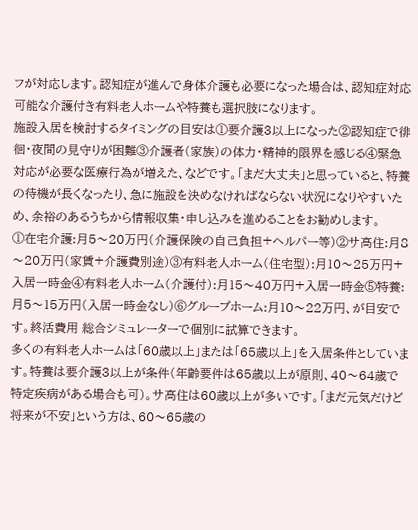フが対応します。認知症が進んで身体介護も必要になった場合は、認知症対応可能な介護付き有料老人ホームや特養も選択肢になります。
施設入居を検討するタイミングの目安は①要介護3以上になった②認知症で徘徊・夜間の見守りが困難③介護者(家族)の体力・精神的限界を感じる④緊急対応が必要な医療行為が増えた、などです。「まだ大丈夫」と思っていると、特養の待機が長くなったり、急に施設を決めなければならない状況になりやすいため、余裕のあるうちから情報収集・申し込みを進めることをお勧めします。
①在宅介護:月5〜20万円(介護保険の自己負担+ヘルパー等)②サ高住:月8〜20万円(家賃+介護費別途)③有料老人ホーム(住宅型):月10〜25万円+入居一時金④有料老人ホーム(介護付):月15〜40万円+入居一時金⑤特養:月5〜15万円(入居一時金なし)⑥グループホーム:月10〜22万円、が目安です。終活費用 総合シミュレーターで個別に試算できます。
多くの有料老人ホームは「60歳以上」または「65歳以上」を入居条件としています。特養は要介護3以上が条件(年齢要件は65歳以上が原則、40〜64歳で特定疾病がある場合も可)。サ高住は60歳以上が多いです。「まだ元気だけど将来が不安」という方は、60〜65歳の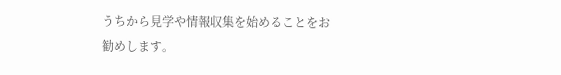うちから見学や情報収集を始めることをお勧めします。